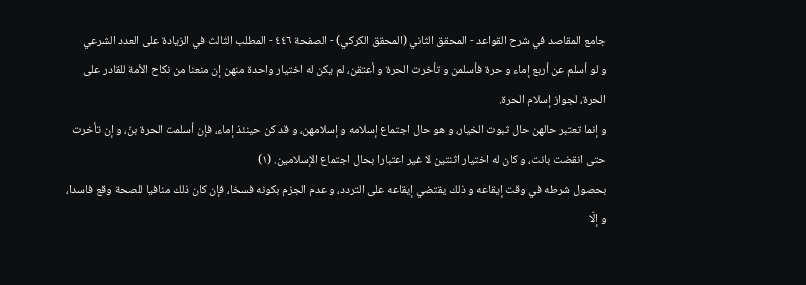جامع المقاصد في شرح القواعد - المحقق الثاني (المحقق الكركي) - الصفحة ٤٤٦ - المطلب الثالث في الزيادة على العدد الشرعي
و لو أسلم عن أربع إماء و حرة فأسلمن و تأخرت الحرة و أعتقن، لم يكن له اختيار واحدة منهن إن منعنا من نكاح الأمة للقادر على الحرة، لجواز إسلام الحرة.
و إنما تعتبر حالهن حال ثبوت الخيار، و هو حال اجتماع إسلامه و إسلامهن، و قد كن حينئذ إماء، فإن أسلمت الحرة بنّ، و إن تأخرت حتى انقضت بانت، و كان له اختيار اثنتين لا غير اعتبارا بحال اجتماع الإسلامين. (١)
بحصول شرطه في وقت إيقاعه و ذلك يقتضي إيقاعه على التردد، و عدم الجزم بكونه فسخا، فإن كان ذلك منافيا للصحة وقع فاسدا، و إلّا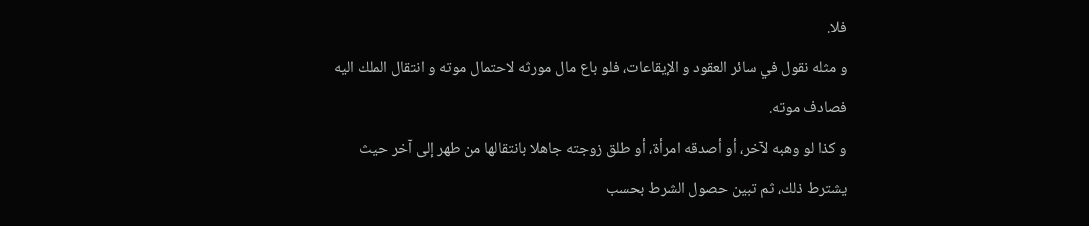فلا.
و مثله نقول في سائر العقود و الإيقاعات، فلو باع مال مورثه لاحتمال موته و انتقال الملك اليه فصادف موته.
و كذا لو وهبه لآخر، أو أصدقه امرأة، أو طلق زوجته جاهلا بانتقالها من طهر إلى آخر حيث يشترط ذلك، ثم تبين حصول الشرط بحسب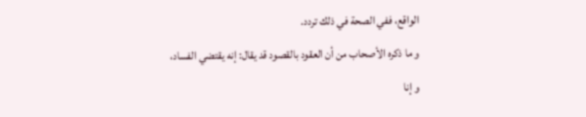الواقع، ففي الصحة في ذلك تردد.
و ما ذكره الأصحاب من أن العقود بالقصود قد يقال: إنه يقتضي الفساد، و إنا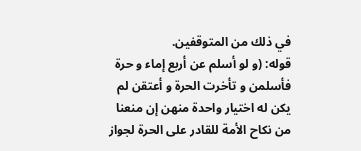في ذلك من المتوقفين.
قوله: (و لو أسلم عن أربع إماء و حرة فأسلمن و تأخرت الحرة و أعتقن لم يكن له اختيار واحدة منهن إن منعنا من نكاح الأمة للقادر على الحرة لجواز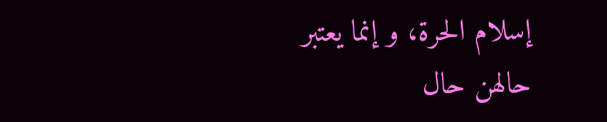إسلام الحرة، و إنما يعتبر حالهن حال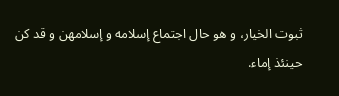ثبوت الخيار، و هو حال اجتماع إسلامه و إسلامهن و قد كن حينئذ إماء.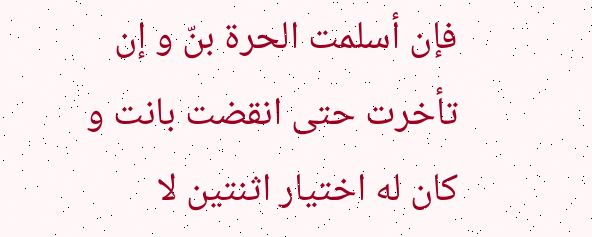فإن أسلمت الحرة بنّ و إن تأخرت حتى انقضت بانت و كان له اختيار اثنتين لا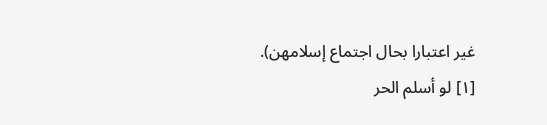غير اعتبارا بحال اجتماع إسلامهن).
[١] لو أسلم الحر